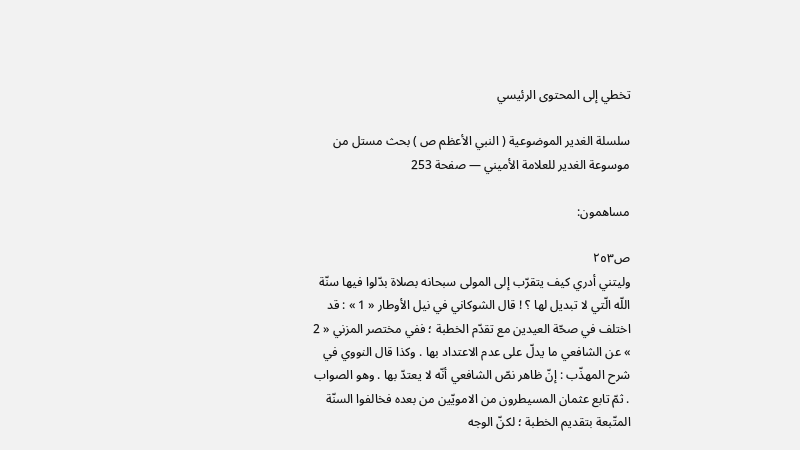تخطي إلى المحتوى الرئيسي

سلسلة الغدير الموضوعية ( النبي الأعظم ص ) بحث مستل من موسوعة الغدير للعلامة الأميني — صفحة 253

مساهمون:

ص٢٥٣
وليتني أدري كيف يتقرّب إلى المولى سبحانه بصلاة بدّلوا فيها سنّة اللّه الّتي لا تبديل لها ؟ ! قال الشوكاني في نيل الأوطار « 1 » : قد اختلف في صحّة العيدين مع تقدّم الخطبة ؛ ففي مختصر المزني « 2 » عن الشافعي ما يدلّ على عدم الاعتداد بها . وكذا قال النووي في شرح المهذّب : إنّ ظاهر نصّ الشافعي أنّه لا يعتدّ بها . وهو الصواب . ثمّ تابع عثمان المسيطرون من الامويّين من بعده فخالفوا السنّة المتّبعة بتقديم الخطبة ؛ لكنّ الوجه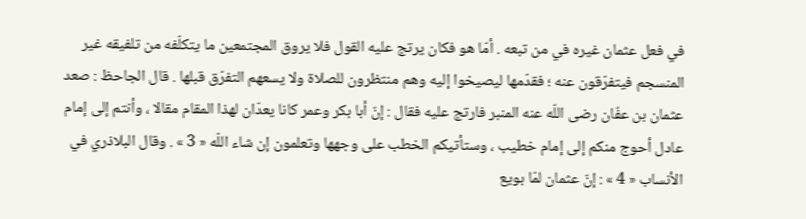في فعل عثمان غيره في من تبعه . أمّا هو فكان يرتج عليه القول فلا يروق المجتمعين ما يتكلّفه من تلفيقه غير المنسجم فيتفرّقون عنه ؛ فقدّمها ليصيخوا إليه وهم منتظرون للصلاة ولا يسعهم التفرّق قبلها . قال الجاحظ : صعد عثمان بن عفّان رضى اللّه عنه المنبر فارتج عليه فقال : إنّ أبا بكر وعمر كانا يعدّان لهذا المقام مقالا ، وأنتم إلى إمام عادل أحوج منكم إلى إمام خطيب ، وستأتيكم الخطب على وجهها وتعلمون إن شاء اللّه « 3 » . وقال البلاذري في الأنساب « 4 » : إنّ عثمان لمّا بويع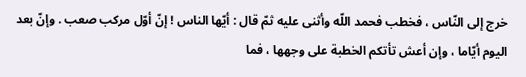خرج إلى النّاس ، فخطب فحمد اللّه وأثنى عليه ثمّ قال : أيّها الناس ! إنّ أوّل مركب صعب . وإنّ بعد اليوم أيّاما ، وإن أعش تأتكم الخطبة على وجهها ، فما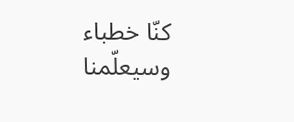كنّا خطباء وسيعلّمنا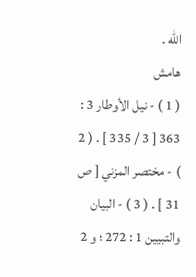اللّه .
هامش
( 1 ) - نيل الأوطار 3 : 363 [ 3 / 335 ] . ( 2 ) - مختصر المزني [ ص 31 ] . ( 3 ) - البيان والتبيين 1 : 272 ؛ و 2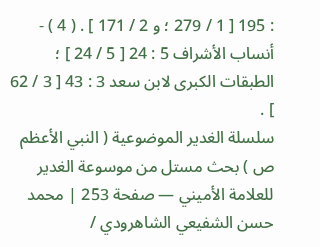: 195 [ 1 / 279 ؛ و 2 / 171 ] . ( 4 ) - أنساب الأشراف 5 : 24 [ 5 / 24 ] ؛ الطبقات الكبرى لابن سعد 3 : 43 [ 3 / 62 ] .
سلسلة الغدير الموضوعية ( النبي الأعظم ص ) بحث مستل من موسوعة الغدير للعلامة الأميني — صفحة 253 | محمد حسن الشفيعي الشاهرودي /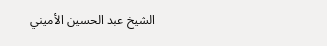الشيخ عبد الحسين الأميني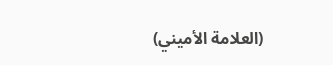(العلامة الأميني)